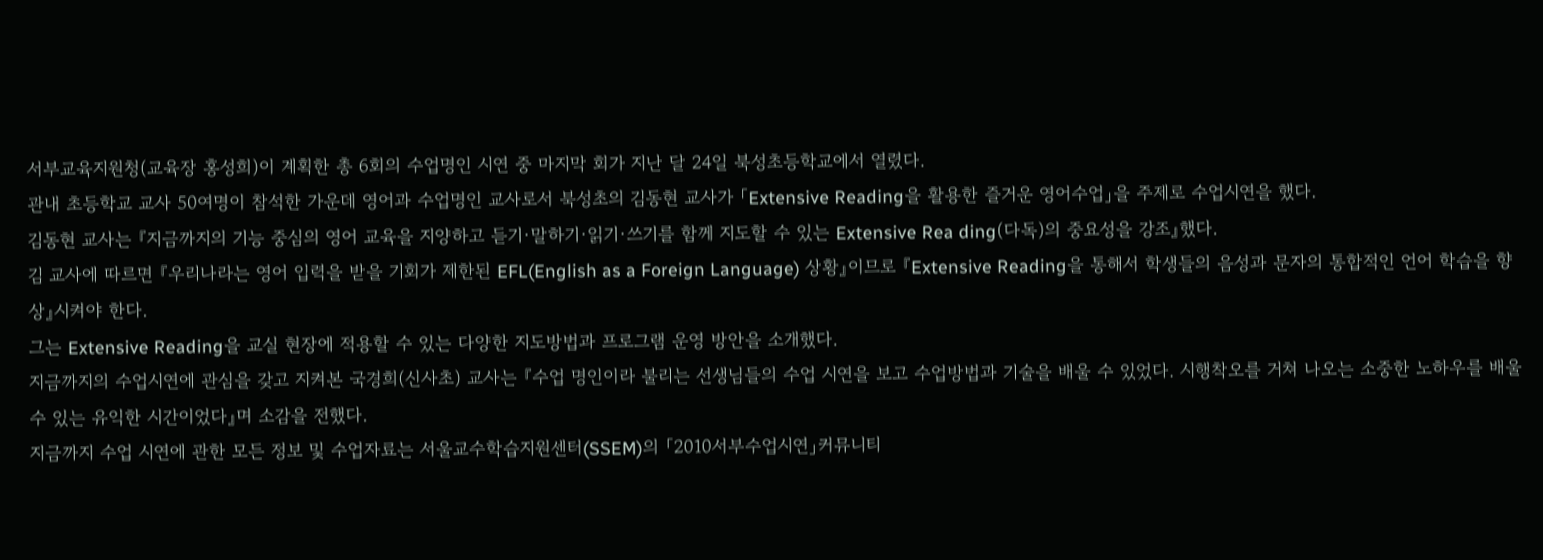서부교육지원청(교육장 홍성희)이 계획한 총 6회의 수업명인 시연 중 마지막 회가 지난 달 24일 북성초등학교에서 열렸다.
관내 초등학교 교사 50여명이 참석한 가운데 영어과 수업명인 교사로서 북성초의 김동현 교사가 「Extensive Reading을 활용한 즐거운 영어수업」을 주제로 수업시연을 했다.
김동현 교사는 『지금까지의 기능 중심의 영어 교육을 지양하고 듣기·말하기·읽기·쓰기를 함께 지도할 수 있는 Extensive Rea ding(다독)의 중요성을 강조』했다.
김 교사에 따르면 『우리나라는 영어 입력을 받을 기회가 제한된 EFL(English as a Foreign Language) 상황』이므로 『Extensive Reading을 통해서 학생들의 음성과 문자의 통합적인 언어 학습을 향상』시켜야 한다.
그는 Extensive Reading을 교실 현장에 적용할 수 있는 다양한 지도방법과 프로그램 운영 방안을 소개했다.
지금까지의 수업시연에 관심을 갖고 지켜본 국경희(신사초) 교사는 『수업 명인이라 불리는 선생님들의 수업 시연을 보고 수업방법과 기술을 배울 수 있었다. 시행착오를 거쳐 나오는 소중한 노하우를 배울 수 있는 유익한 시간이었다』며 소감을 전했다.
지금까지 수업 시연에 관한 모든 정보 및 수업자료는 서울교수학습지원센터(SSEM)의 「2010서부수업시연」커뮤니티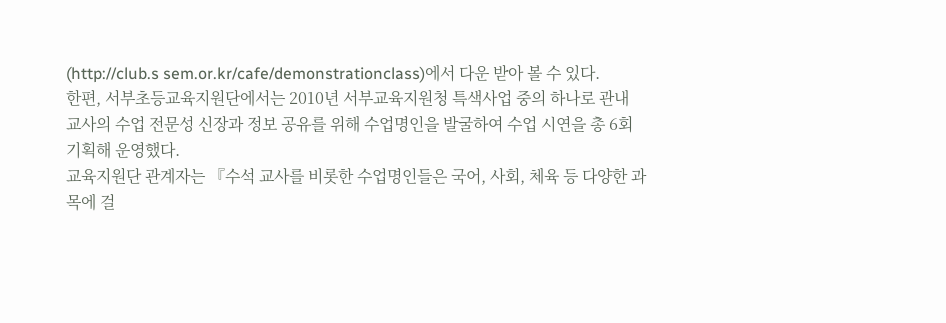(http://club.s sem.or.kr/cafe/demonstrationclass)에서 다운 받아 볼 수 있다.
한편, 서부초등교육지원단에서는 2010년 서부교육지원청 특색사업 중의 하나로 관내 교사의 수업 전문성 신장과 정보 공유를 위해 수업명인을 발굴하여 수업 시연을 총 6회 기획해 운영했다.
교육지원단 관계자는 『수석 교사를 비롯한 수업명인들은 국어, 사회, 체육 등 다양한 과목에 걸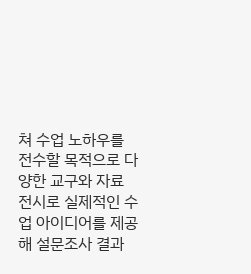쳐 수업 노하우를 전수할 목적으로 다양한 교구와 자료 전시로 실제적인 수업 아이디어를 제공해 설문조사 결과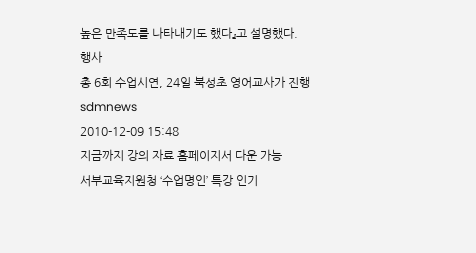높은 만족도를 나타내기도 했다』고 설명했다.
행사
총 6회 수업시연, 24일 북성초 영어교사가 진행
sdmnews
2010-12-09 15:48
지금까지 강의 자료 홈페이지서 다운 가능
서부교육지원청 ‘수업명인’ 특강 인기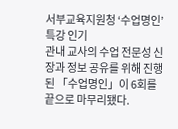서부교육지원청 ‘수업명인’ 특강 인기
관내 교사의 수업 전문성 신장과 정보 공유를 위해 진행된 「수업명인」이 6회를 끝으로 마무리됐다.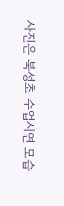사진은 북성초 수업시연 모습